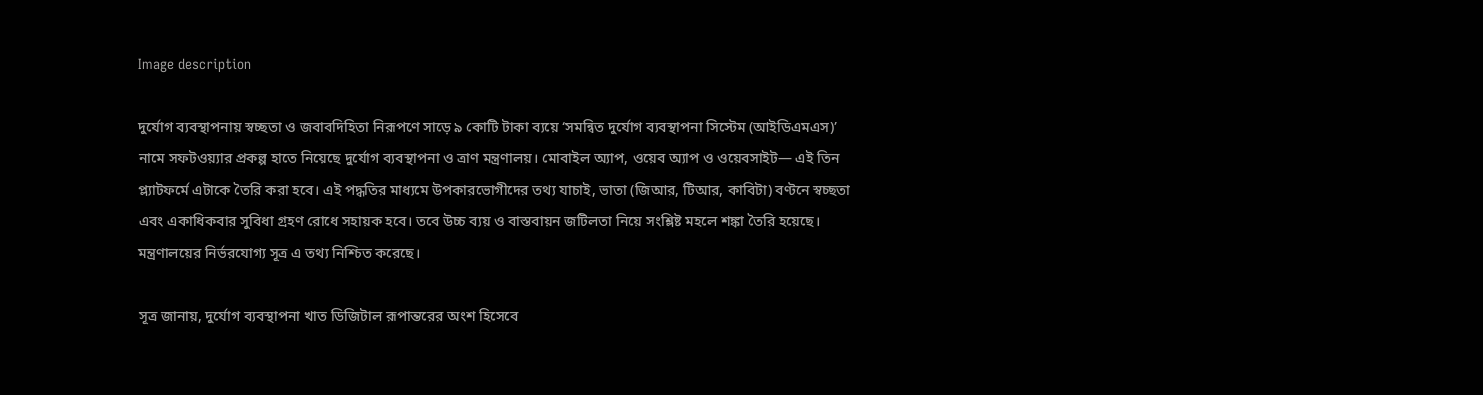Image description

দুর্যোগ ব্যবস্থাপনায় স্বচ্ছতা ও জবাবদিহিতা নিরূপণে সাড়ে ৯ কোটি টাকা ব্যয়ে ‘সমন্বিত দুর্যোগ ব্যবস্থাপনা সিস্টেম (আইডিএমএস)’ নামে সফটওয়্যার প্রকল্প হাতে নিয়েছে দুর্যোগ ব্যবস্থাপনা ও ত্রাণ মন্ত্রণালয়। মোবাইল অ্যাপ, ওয়েব অ্যাপ ও ওয়েবসাইট— এই তিন প্ল্যাটফর্মে এটাকে তৈরি করা হবে। এই পদ্ধতির মাধ্যমে উপকারভোগীদের তথ্য যাচাই, ভাতা (জিআর, টিআর, কাবিটা) বণ্টনে স্বচ্ছতা এবং একাধিকবার সুবিধা গ্রহণ রোধে সহায়ক হবে। তবে উচ্চ ব্যয় ও বাস্তবায়ন জটিলতা নিয়ে সংশ্লিষ্ট মহলে শঙ্কা তৈরি হয়েছে। মন্ত্রণালয়ের নির্ভরযোগ্য সূত্র এ তথ্য নিশ্চিত করেছে।

সূত্র জানায়, দুর্যোগ ব্যবস্থাপনা খাত ডিজিটাল রূপান্তরের অংশ হিসেবে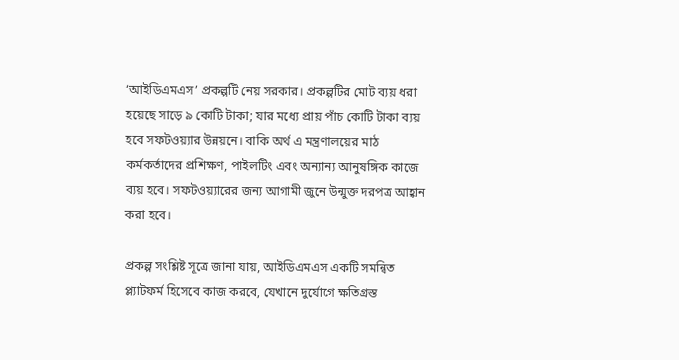‘আইডিএমএস’ প্রকল্পটি নেয় সরকার। প্রকল্পটির মোট ব্যয় ধরা হয়েছে সাড়ে ৯ কোটি টাকা; যার মধ্যে প্রায় পাঁচ কোটি টাকা ব্যয় হবে সফটওয়্যার উন্নয়নে। বাকি অর্থ এ মন্ত্রণালয়ের মাঠ কর্মকর্তাদের প্রশিক্ষণ, পাইলটিং এবং অন্যান্য আনুষঙ্গিক কাজে ব্যয় হবে। সফটওয়্যারের জন্য আগামী জুনে উন্মুক্ত দরপত্র আহ্বান করা হবে।

প্রকল্প সংশ্লিষ্ট সূত্রে জানা যায়, আইডিএমএস একটি সমন্বিত প্ল্যাটফর্ম হিসেবে কাজ করবে, যেখানে দুর্যোগে ক্ষতিগ্রস্ত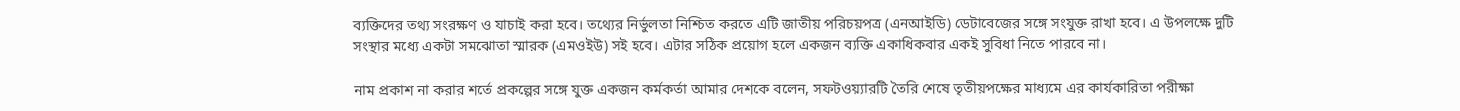ব্যক্তিদের তথ্য সংরক্ষণ ও যাচাই করা হবে। তথ্যের নির্ভুলতা নিশ্চিত করতে এটি জাতীয় পরিচয়পত্র (এনআইডি) ডেটাবেজের সঙ্গে সংযুক্ত রাখা হবে। এ উপলক্ষে দুটি সংস্থার মধ্যে একটা সমঝোতা স্মারক (এমওইউ) সই হবে। এটার সঠিক প্রয়োগ হলে একজন ব্যক্তি একাধিকবার একই সুবিধা নিতে পারবে না।

নাম প্রকাশ না করার শর্তে প্রকল্পের সঙ্গে যুক্ত একজন কর্মকর্তা আমার দেশকে বলেন, সফটওয়্যারটি তৈরি শেষে তৃতীয়পক্ষের মাধ্যমে এর কার্যকারিতা পরীক্ষা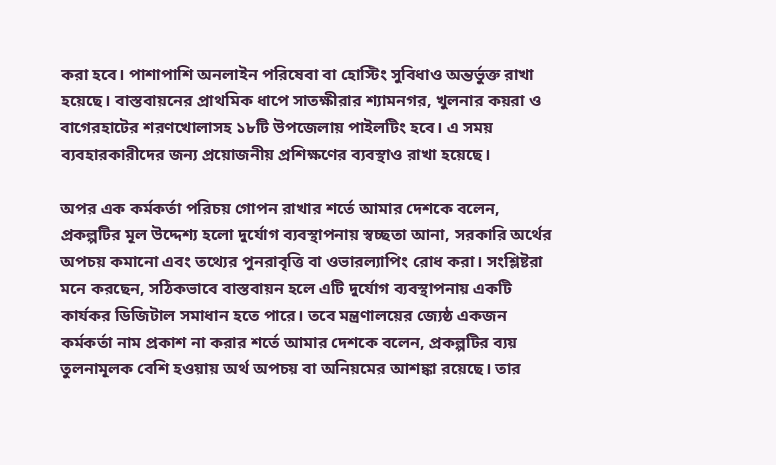করা হবে। পাশাপাশি অনলাইন পরিষেবা বা হোস্টিং সুবিধাও অন্তর্ভুক্ত রাখা হয়েছে। বাস্তবায়নের প্রাথমিক ধাপে সাতক্ষীরার শ্যামনগর, খুলনার কয়রা ও বাগেরহাটের শরণখোলাসহ ১৮টি উপজেলায় পাইলটিং হবে। এ সময় ব্যবহারকারীদের জন্য প্রয়োজনীয় প্রশিক্ষণের ব্যবস্থাও রাখা হয়েছে।

অপর এক কর্মকর্তা পরিচয় গোপন রাখার শর্তে আমার দেশকে বলেন, প্রকল্পটির মূল উদ্দেশ্য হলো দুর্যোগ ব্যবস্থাপনায় স্বচ্ছতা আনা, সরকারি অর্থের অপচয় কমানো এবং তথ্যের পুনরাবৃত্তি বা ওভারল্যাপিং রোধ করা। সংশ্লিষ্টরা মনে করছেন, সঠিকভাবে বাস্তবায়ন হলে এটি দুর্যোগ ব্যবস্থাপনায় একটি কার্যকর ডিজিটাল সমাধান হতে পারে। তবে মন্ত্রণালয়ের জ্যেষ্ঠ একজন কর্মকর্তা নাম প্রকাশ না করার শর্তে আমার দেশকে বলেন, প্রকল্পটির ব্যয় তুলনামূলক বেশি হওয়ায় অর্থ অপচয় বা অনিয়মের আশঙ্কা রয়েছে। তার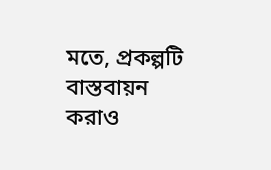মতে, প্রকল্পটি বাস্তবায়ন করাও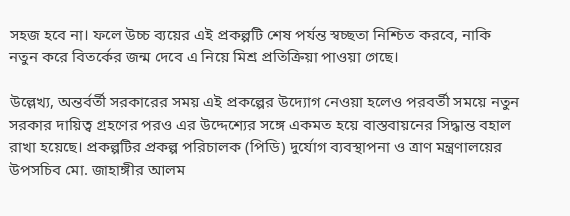সহজ হবে না। ফলে উচ্চ ব্যয়ের এই প্রকল্পটি শেষ পর্যন্ত স্বচ্ছতা নিশ্চিত করবে, নাকি নতুন করে বিতর্কের জন্ম দেবে এ নিয়ে মিশ্র প্রতিক্রিয়া পাওয়া গেছে।

উল্লেখ্য, অন্তর্বর্তী সরকারের সময় এই প্রকল্পের উদ্যোগ নেওয়া হলেও পরবর্তী সময়ে নতুন সরকার দায়িত্ব গ্রহণের পরও এর উদ্দেশ্যের সঙ্গে একমত হয়ে বাস্তবায়নের সিদ্ধান্ত বহাল রাখা হয়েছে। প্রকল্পটির প্রকল্প পরিচালক (পিডি) দুর্যোগ ব্যবস্থাপনা ও ত্রাণ মন্ত্রণালয়ের উপসচিব মো. জাহাঙ্গীর আলম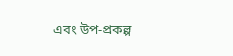এবং উপ-প্রকল্প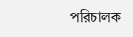পরিচালক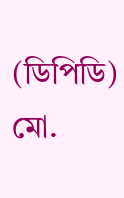(ডিপিডি) মো.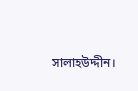সালাহউদ্দীন।